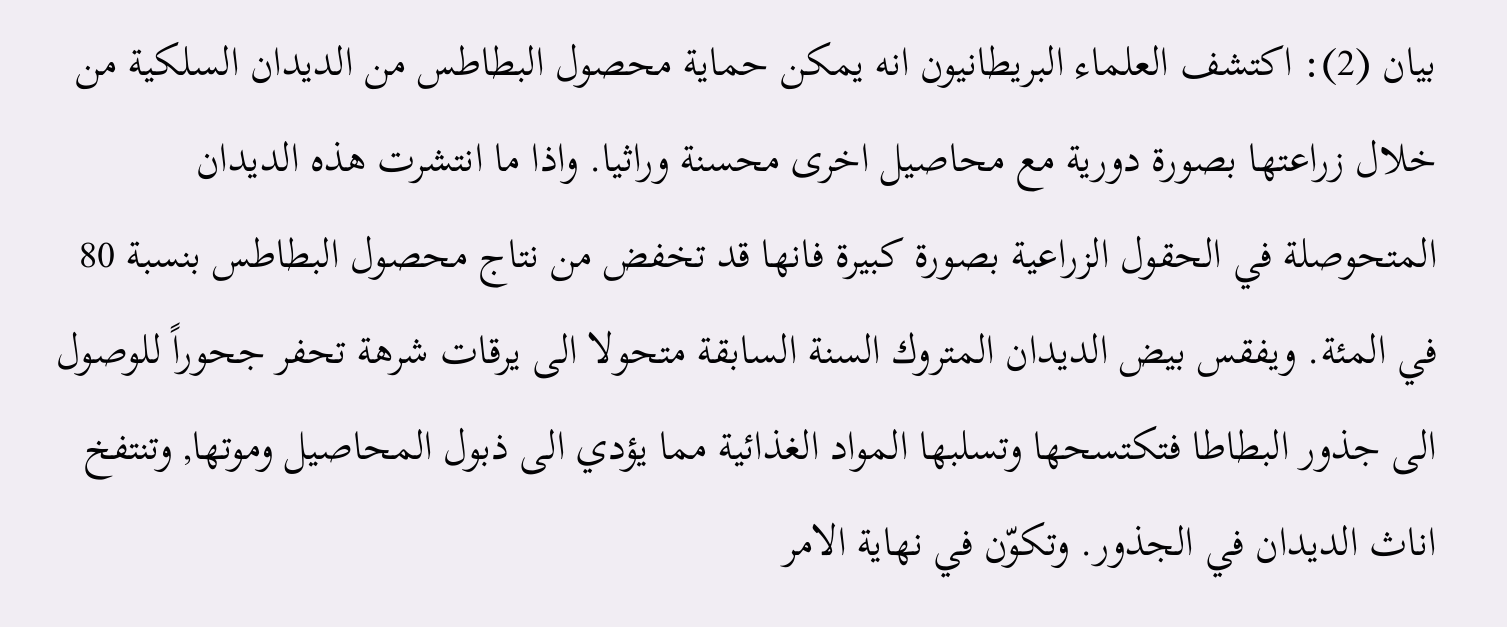بيان (2): اكتشف العلماء البريطانيون انه يمكن حماية محصول البطاطس من الديدان السلكية من خلال زراعتها بصورة دورية مع محاصيل اخرى محسنة وراثيا. واذا ما انتشرت هذه الديدان المتحوصلة في الحقول الزراعية بصورة كبيرة فانها قد تخفض من نتاج محصول البطاطس بنسبة 80 في المئة. ويفقس بيض الديدان المتروك السنة السابقة متحولا الى يرقات شرهة تحفر جحوراً للوصول الى جذور البطاطا فتكتسحها وتسلبها المواد الغذائية مما يؤدي الى ذبول المحاصيل وموتها, وتنتفخ اناث الديدان في الجذور. وتكوّن في نهاية الامر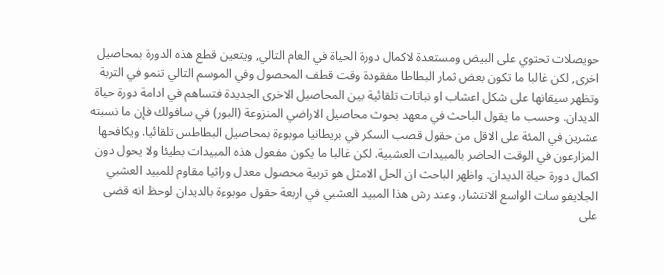حويصلات تحتوي على البيض ومستعدة لاكمال دورة الحياة في العام التالي, ويتعين قطع هذه الدورة بمحاصيل اخرى, لكن غالبا ما تكون بعض ثمار البطاطا مفقودة وقت قطف المحصول وفي الموسم التالي تنمو في التربة وتظهر سيقانها على شكل اعشاب او نباتات تلقائية بين المحاصيل الاخرى الجديدة فتساهم في ادامة دورة حياة الديدان. وحسب ما يقول الباحث في معهد بحوث محاصيل الاراضي المنزوعة (البور) في سافولك فإن ما نسبته عشرين في المئة على الاقل من حقول قصب السكر في بريطانيا موبوءة بمحاصيل البطاطس تلقائيا. ويكافحها المزارعون في الوقت الحاضر بالمبيدات العشبية. لكن غالبا ما يكون مفعول هذه المبيدات بطيئا ولا يحول دون اكمال دورة حياة الديدان. واظهر الباحث ان الحل الامثل هو تربية محصول معدل وراثيا مقاوم للمبيد العشبي الجلايفو سات الواسع الانتشار. وعند رش هذا المبيد العشبي في اربعة حقول موبوءة بالديدان لوحظ انه قضى على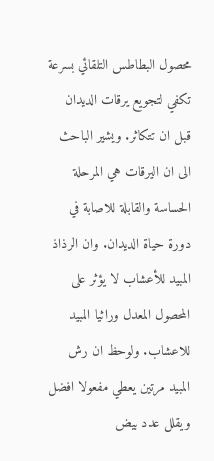محصول البطاطس التلقائي بسرعة تكفي لتجويع يرقات الديدان قبل ان تتكاثر. ويشير الباحث الى ان اليرقات هي المرحلة الحساسة والقابلة للاصابة في دورة حياة الديدان. وان الرذاذ المبيد للأعشاب لا يؤثر على المحصول المعدل وراثيا المبيد للاعشاب. ولوحظ ان رش المبيد مرتين يعطي مفعولا افضل ويقلل عدد بيض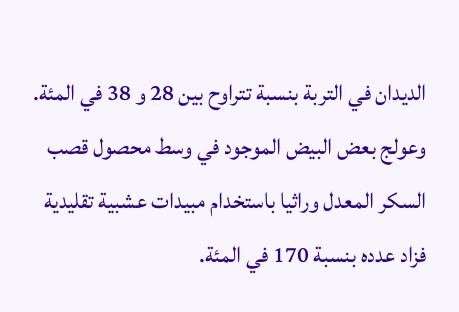الديدان في التربة بنسبة تتراوح بين 28 و 38 في المئة. وعولج بعض البيض الموجود في وسط محصول قصب السكر المعدل وراثيا باستخدام مبيدات عشبية تقليدية فزاد عدده بنسبة 170 في المئة.